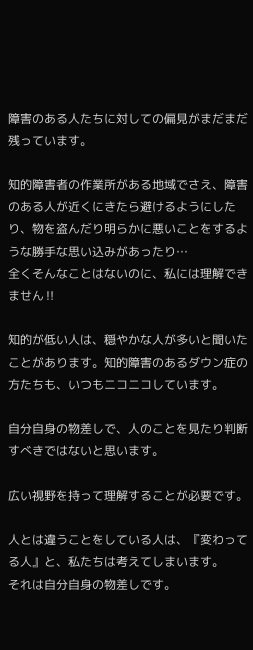障害のある人たちに対しての偏見がまだまだ残っています。

知的障害者の作業所がある地域でさえ、障害のある人が近くにきたら避けるようにしたり、物を盗んだり明らかに悪いことをするような勝手な思い込みがあったり…
全くそんなことはないのに、私には理解できません‼

知的が低い人は、穏やかな人が多いと聞いたことがあります。知的障害のあるダウン症の方たちも、いつもニコニコしています。

自分自身の物差しで、人のことを見たり判断すべきではないと思います。

広い視野を持って理解することが必要です。

人とは違うことをしている人は、『変わってる人』と、私たちは考えてしまいます。
それは自分自身の物差しです。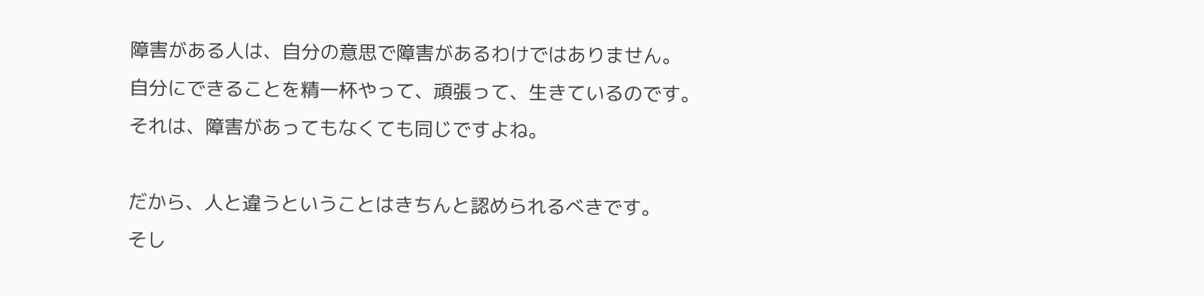障害がある人は、自分の意思で障害があるわけではありません。
自分にできることを精一杯やって、頑張って、生きているのです。
それは、障害があってもなくても同じですよね。

だから、人と違うということはきちんと認められるべきです。
そし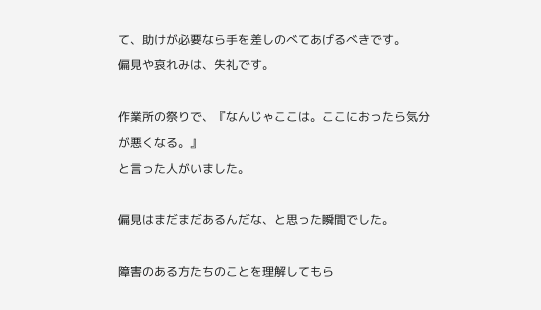て、助けが必要なら手を差しのべてあげるべきです。
偏見や哀れみは、失礼です。

作業所の祭りで、『なんじゃここは。ここにおったら気分が悪くなる。』
と言った人がいました。

偏見はまだまだあるんだな、と思った瞬間でした。

障害のある方たちのことを理解してもら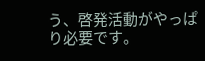う、啓発活動がやっぱり必要です。